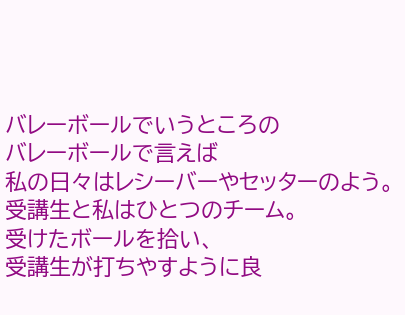バレーボールでいうところの
バレーボールで言えば
私の日々はレシーバーやセッターのよう。
受講生と私はひとつのチーム。
受けたボールを拾い、
受講生が打ちやすように良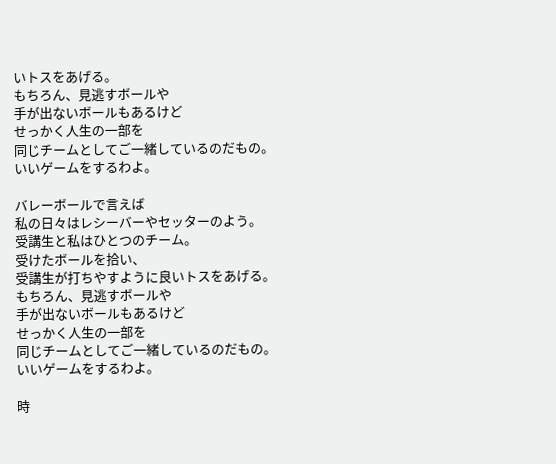いトスをあげる。
もちろん、見逃すボールや
手が出ないボールもあるけど
せっかく人生の一部を
同じチームとしてご一緒しているのだもの。
いいゲームをするわよ。

バレーボールで言えば
私の日々はレシーバーやセッターのよう。
受講生と私はひとつのチーム。
受けたボールを拾い、
受講生が打ちやすように良いトスをあげる。
もちろん、見逃すボールや
手が出ないボールもあるけど
せっかく人生の一部を
同じチームとしてご一緒しているのだもの。
いいゲームをするわよ。

時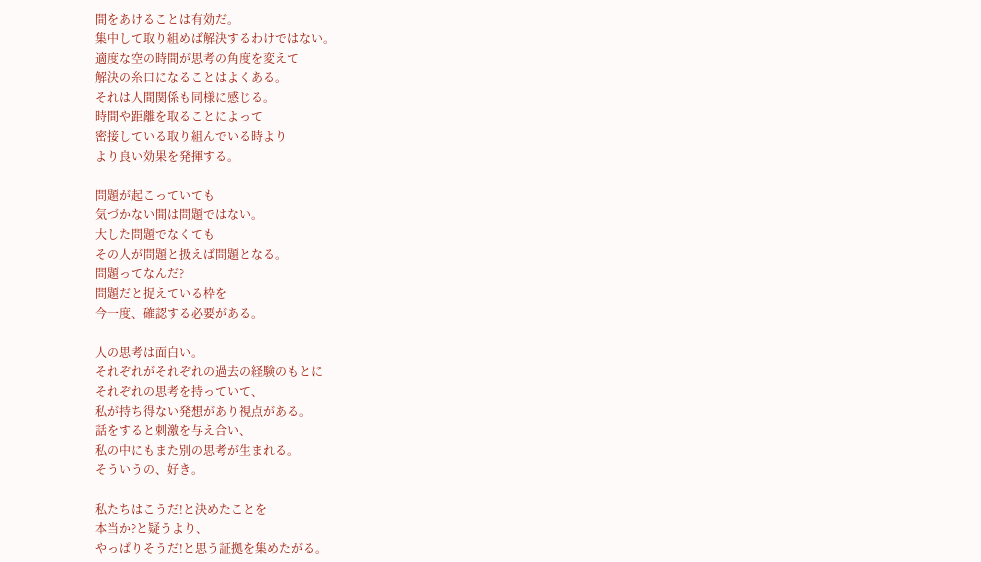間をあけることは有効だ。
集中して取り組めば解決するわけではない。
適度な空の時間が思考の角度を変えて
解決の糸口になることはよくある。
それは人間関係も同様に感じる。
時間や距離を取ることによって
密接している取り組んでいる時より
より良い効果を発揮する。

問題が起こっていても
気づかない間は問題ではない。
大した問題でなくても
その人が問題と扱えば問題となる。
問題ってなんだ?
問題だと捉えている枠を
今一度、確認する必要がある。

人の思考は面白い。
それぞれがそれぞれの過去の経験のもとに
それぞれの思考を持っていて、
私が持ち得ない発想があり視点がある。
話をすると刺激を与え合い、
私の中にもまた別の思考が生まれる。
そういうの、好き。

私たちはこうだ!と決めたことを
本当か?と疑うより、
やっぱりそうだ!と思う証拠を集めたがる。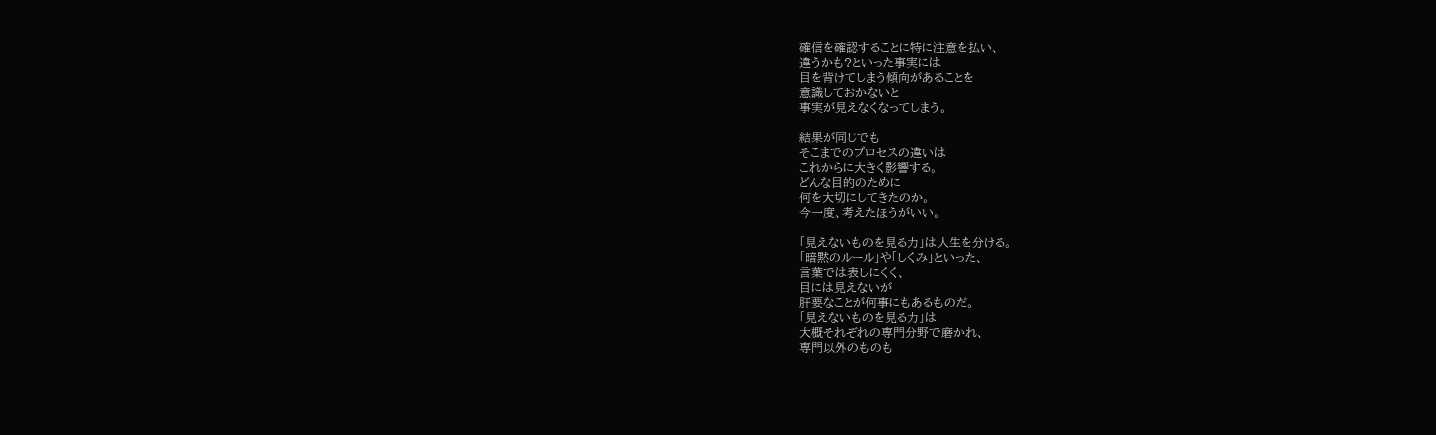確信を確認することに特に注意を払い、
違うかも?といった事実には
目を背けてしまう傾向があることを
意識しておかないと
事実が見えなくなってしまう。

結果が同じでも
そこまでのプロセスの違いは
これからに大きく影響する。
どんな目的のために
何を大切にしてきたのか。
今一度、考えたほうがいい。

「見えないものを見る力」は人生を分ける。
「暗黙のルール」や「しくみ」といった、
言葉では表しにくく、
目には見えないが
肝要なことが何事にもあるものだ。
「見えないものを見る力」は
大概それぞれの専門分野で磨かれ、
専門以外のものも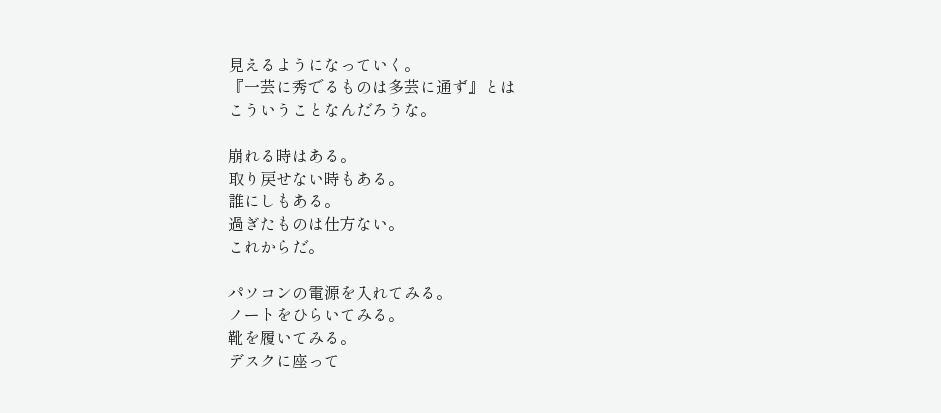見えるようになっていく。
『一芸に秀でるものは多芸に通ず』とは
こういうことなんだろうな。

崩れる時はある。
取り戻せない時もある。
誰にしもある。
過ぎたものは仕方ない。
これからだ。

パソコンの電源を入れてみる。
ノートをひらいてみる。
靴を履いてみる。
デスクに座って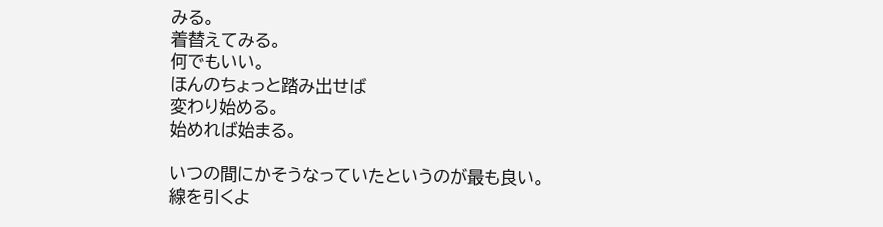みる。
着替えてみる。
何でもいい。
ほんのちょっと踏み出せば
変わり始める。
始めれば始まる。

いつの間にかそうなっていたというのが最も良い。
線を引くよ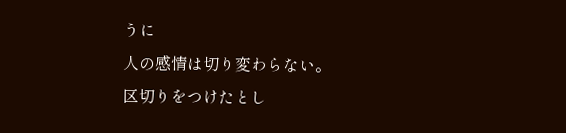うに
人の感情は切り変わらない。
区切りをつけたとし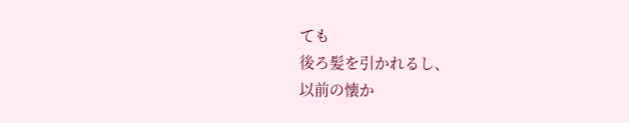ても
後ろ髪を引かれるし、
以前の懐か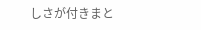しさが付きまと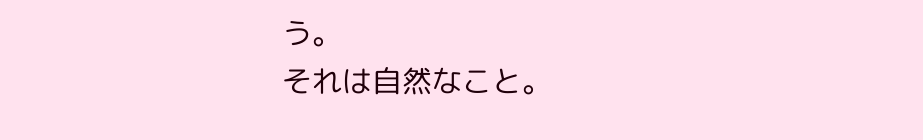う。
それは自然なこと。